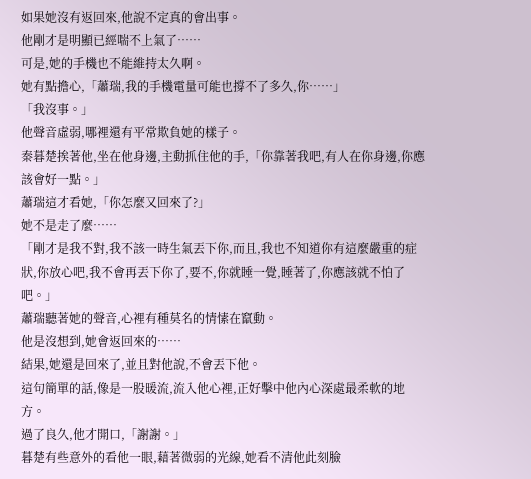如果她沒有返回來,他說不定真的會出事。
他剛才是明顯已經喘不上氣了……
可是,她的手機也不能維持太久啊。
她有點擔心,「蕭瑞,我的手機電量可能也撐不了多久,你……」
「我沒事。」
他聲音虛弱,哪裡還有平常欺負她的樣子。
秦暮楚挨著他,坐在他身邊,主動抓住他的手,「你靠著我吧,有人在你身邊,你應該會好一點。」
蕭瑞這才看她,「你怎麼又回來了?」
她不是走了麼……
「剛才是我不對,我不該一時生氣丟下你,而且,我也不知道你有這麼嚴重的症狀,你放心吧,我不會再丟下你了,要不,你就睡一覺,睡著了,你應該就不怕了吧。」
蕭瑞聽著她的聲音,心裡有種莫名的情愫在竄動。
他是沒想到,她會返回來的……
結果,她還是回來了,並且對他說,不會丟下他。
這句簡單的話,像是一股暖流,流入他心裡,正好擊中他內心深處最柔軟的地方。
過了良久,他才開口,「謝謝。」
暮楚有些意外的看他一眼,藉著微弱的光線,她看不清他此刻臉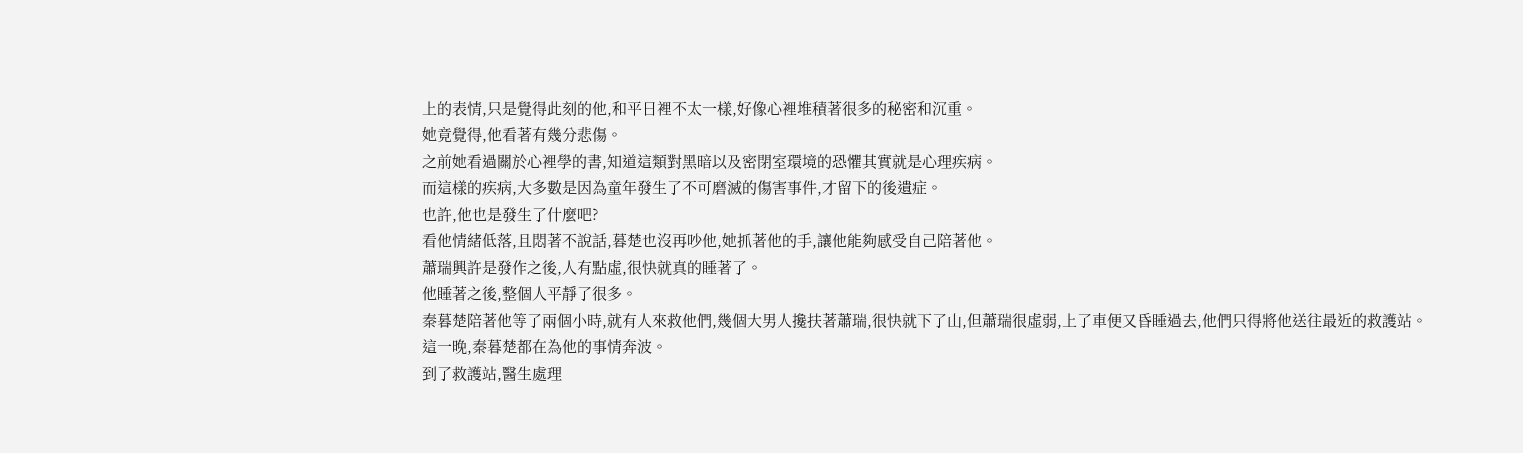上的表情,只是覺得此刻的他,和平日裡不太一樣,好像心裡堆積著很多的秘密和沉重。
她竟覺得,他看著有幾分悲傷。
之前她看過關於心裡學的書,知道這類對黑暗以及密閉室環境的恐懼其實就是心理疾病。
而這樣的疾病,大多數是因為童年發生了不可磨滅的傷害事件,才留下的後遺症。
也許,他也是發生了什麼吧?
看他情緒低落,且悶著不說話,暮楚也沒再吵他,她抓著他的手,讓他能夠感受自己陪著他。
蕭瑞興許是發作之後,人有點虛,很快就真的睡著了。
他睡著之後,整個人平靜了很多。
秦暮楚陪著他等了兩個小時,就有人來救他們,幾個大男人攙扶著蕭瑞,很快就下了山,但蕭瑞很虛弱,上了車便又昏睡過去,他們只得將他送往最近的救護站。
這一晚,秦暮楚都在為他的事情奔波。
到了救護站,醫生處理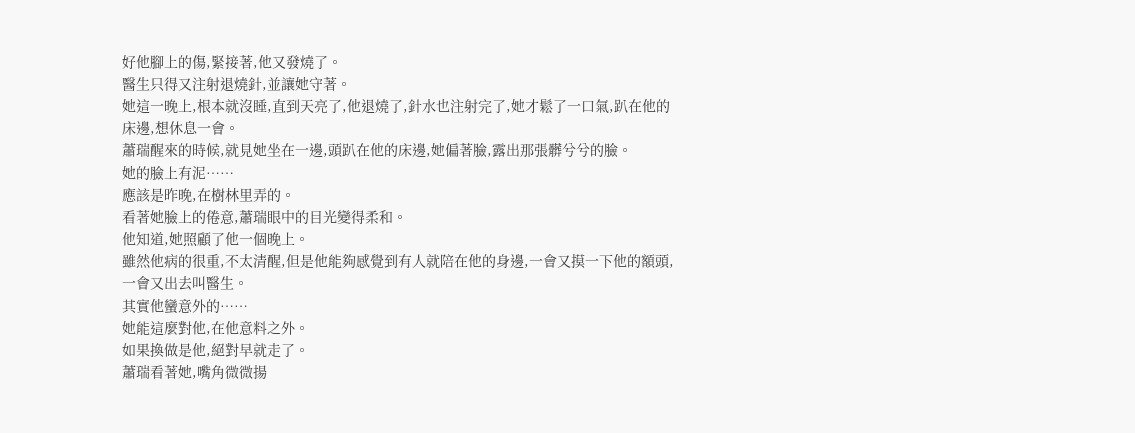好他腳上的傷,緊接著,他又發燒了。
醫生只得又注射退燒針,並讓她守著。
她這一晚上,根本就沒睡,直到天亮了,他退燒了,針水也注射完了,她才鬆了一口氣,趴在他的床邊,想休息一會。
蕭瑞醒來的時候,就見她坐在一邊,頭趴在他的床邊,她偏著臉,露出那張髒兮兮的臉。
她的臉上有泥……
應該是昨晚,在樹林里弄的。
看著她臉上的倦意,蕭瑞眼中的目光變得柔和。
他知道,她照顧了他一個晚上。
雖然他病的很重,不太清醒,但是他能夠感覺到有人就陪在他的身邊,一會又摸一下他的額頭,一會又出去叫醫生。
其實他蠻意外的……
她能這麼對他,在他意料之外。
如果換做是他,絕對早就走了。
蕭瑞看著她,嘴角微微揚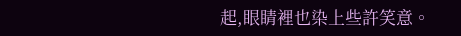起,眼睛裡也染上些許笑意。